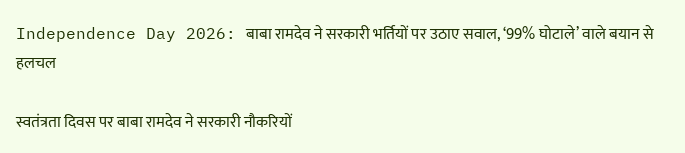Independence Day 2026: बाबा रामदेव ने सरकारी भर्तियों पर उठाए सवाल, ‘99% घोटाले’ वाले बयान से हलचल

स्वतंत्रता दिवस पर बाबा रामदेव ने सरकारी नौकरियों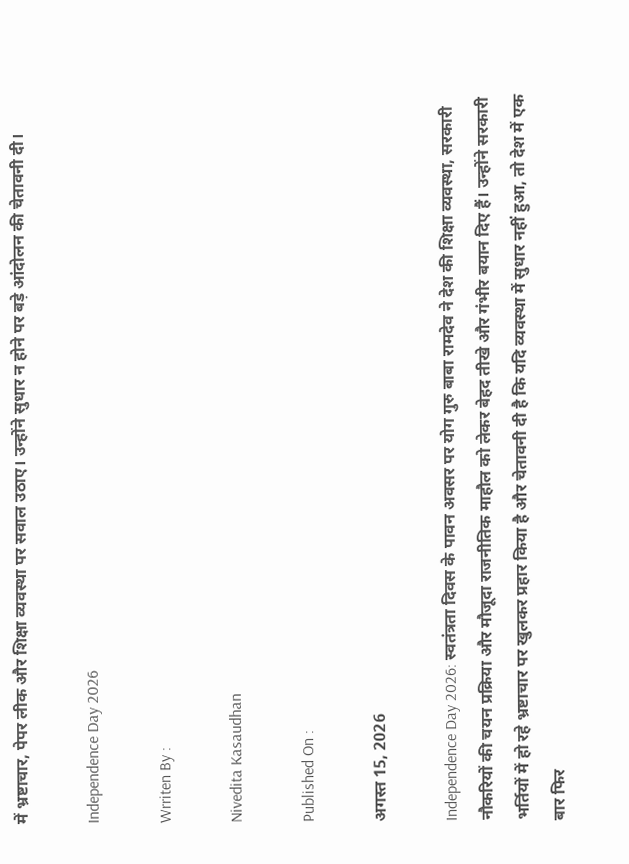में भ्रष्टाचार, पेपर लीक और शिक्षा व्यवस्था पर सवाल उठाए। उन्होंने सुधार न होने पर बड़े आंदोलन की चेतावनी दी।

Independence Day 2026

Wrriten By :

Nivedita Kasaudhan

Published On :

अगस्त 15, 2026

Independence Day 2026: स्वतंत्रता दिवस के पावन अवसर पर योग गुरु बाबा रामदेव ने देश की शिक्षा व्यवस्था, सरकारी नौकरियों की चयन प्रक्रिया और मौजूदा राजनीतिक माहौल को लेकर बेहद तीखे और गंभीर बयान दिए हैं। उन्होंने सरकारी भर्तियों में हो रहे भ्रष्टाचार पर खुलकर प्रहार किया है और चेतावनी दी है कि यदि व्यवस्था में सुधार नहीं हुआ, तो देश में एक बार फिर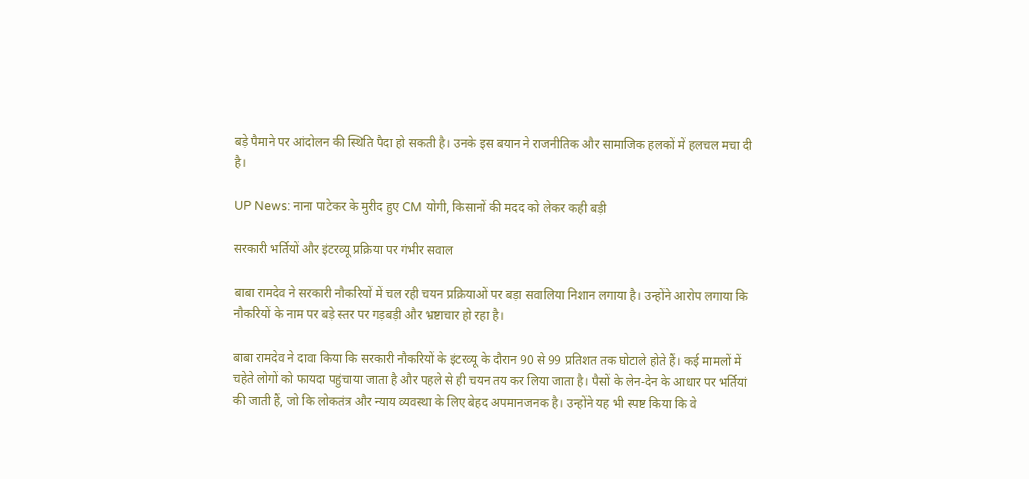बड़े पैमाने पर आंदोलन की स्थिति पैदा हो सकती है। उनके इस बयान ने राजनीतिक और सामाजिक हलकों में हलचल मचा दी है।

UP News: नाना पाटेकर के मुरीद हुए CM योगी, किसानों की मदद को लेकर कही बड़ी

सरकारी भर्तियों और इंटरव्यू प्रक्रिया पर गंभीर सवाल

बाबा रामदेव ने सरकारी नौकरियों में चल रही चयन प्रक्रियाओं पर बड़ा सवालिया निशान लगाया है। उन्होंने आरोप लगाया कि नौकरियों के नाम पर बड़े स्तर पर गड़बड़ी और भ्रष्टाचार हो रहा है।

बाबा रामदेव ने दावा किया कि सरकारी नौकरियों के इंटरव्यू के दौरान 90 से 99 प्रतिशत तक घोटाले होते हैं। कई मामलों में चहेते लोगों को फायदा पहुंचाया जाता है और पहले से ही चयन तय कर लिया जाता है। पैसों के लेन-देन के आधार पर भर्तियां की जाती हैं, जो कि लोकतंत्र और न्याय व्यवस्था के लिए बेहद अपमानजनक है। उन्होंने यह भी स्पष्ट किया कि वे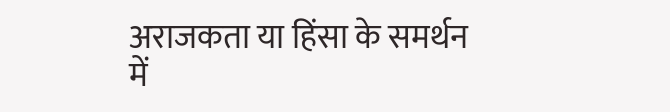अराजकता या हिंसा के समर्थन में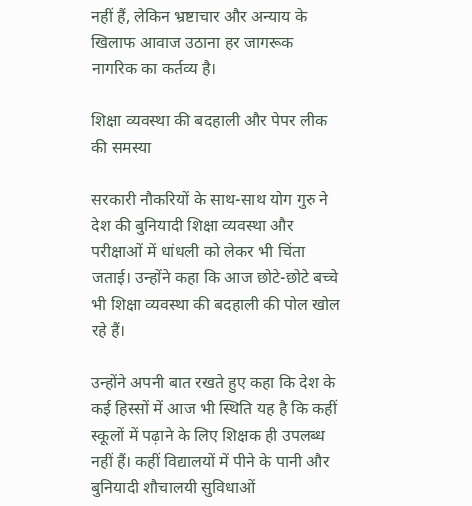नहीं हैं, लेकिन भ्रष्टाचार और अन्याय के खिलाफ आवाज उठाना हर जागरूक नागरिक का कर्तव्य है।

शिक्षा व्यवस्था की बदहाली और पेपर लीक की समस्या

सरकारी नौकरियों के साथ-साथ योग गुरु ने देश की बुनियादी शिक्षा व्यवस्था और परीक्षाओं में धांधली को लेकर भी चिंता जताई। उन्होंने कहा कि आज छोटे-छोटे बच्चे भी शिक्षा व्यवस्था की बदहाली की पोल खोल रहे हैं।

उन्होंने अपनी बात रखते हुए कहा कि देश के कई हिस्सों में आज भी स्थिति यह है कि कहीं स्कूलों में पढ़ाने के लिए शिक्षक ही उपलब्ध नहीं हैं। कहीं विद्यालयों में पीने के पानी और बुनियादी शौचालयी सुविधाओं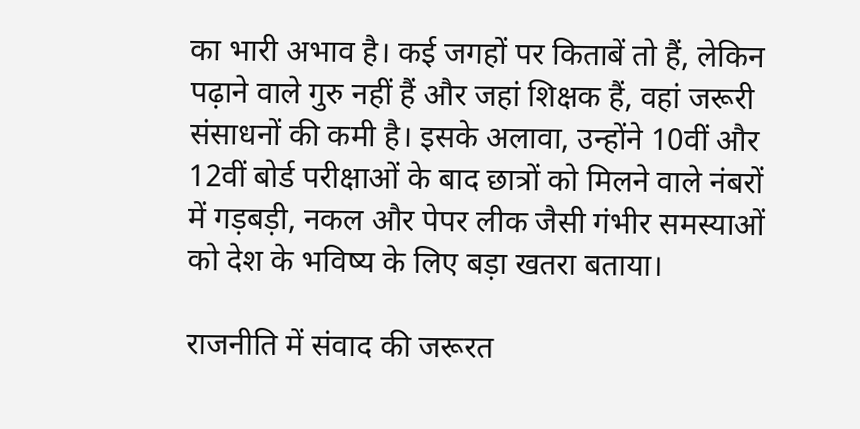का भारी अभाव है। कई जगहों पर किताबें तो हैं, लेकिन पढ़ाने वाले गुरु नहीं हैं और जहां शिक्षक हैं, वहां जरूरी संसाधनों की कमी है। इसके अलावा, उन्होंने 10वीं और 12वीं बोर्ड परीक्षाओं के बाद छात्रों को मिलने वाले नंबरों में गड़बड़ी, नकल और पेपर लीक जैसी गंभीर समस्याओं को देश के भविष्य के लिए बड़ा खतरा बताया।

राजनीति में संवाद की जरूरत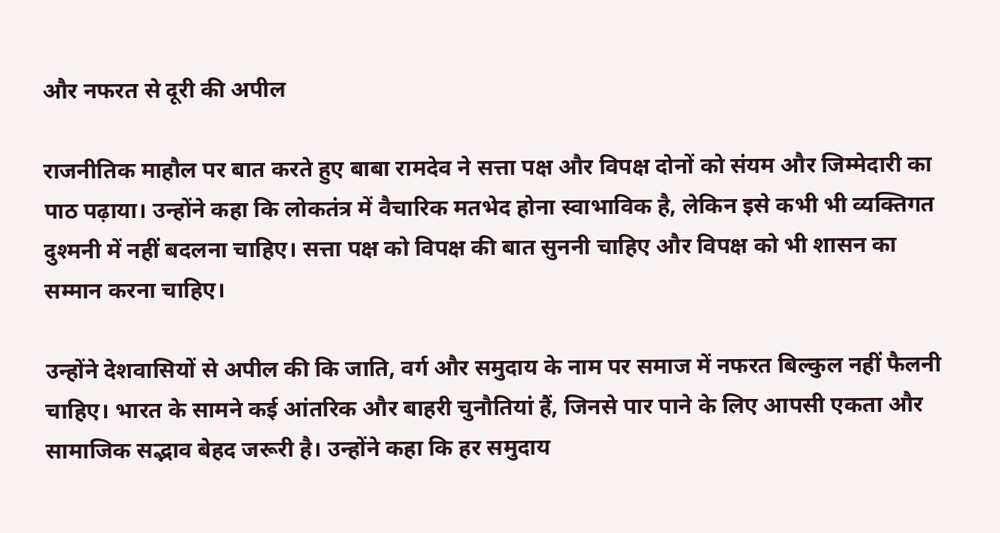और नफरत से दूरी की अपील

राजनीतिक माहौल पर बात करते हुए बाबा रामदेव ने सत्ता पक्ष और विपक्ष दोनों को संयम और जिम्मेदारी का पाठ पढ़ाया। उन्होंने कहा कि लोकतंत्र में वैचारिक मतभेद होना स्वाभाविक है, लेकिन इसे कभी भी व्यक्तिगत दुश्मनी में नहीं बदलना चाहिए। सत्ता पक्ष को विपक्ष की बात सुननी चाहिए और विपक्ष को भी शासन का सम्मान करना चाहिए।

उन्होंने देशवासियों से अपील की कि जाति, वर्ग और समुदाय के नाम पर समाज में नफरत बिल्कुल नहीं फैलनी चाहिए। भारत के सामने कई आंतरिक और बाहरी चुनौतियां हैं, जिनसे पार पाने के लिए आपसी एकता और सामाजिक सद्भाव बेहद जरूरी है। उन्होंने कहा कि हर समुदाय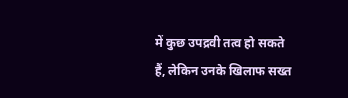में कुछ उपद्रवी तत्व हो सकते हैं, लेकिन उनके खिलाफ सख्त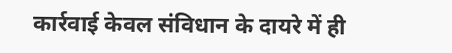कार्रवाई केवल संविधान के दायरे में ही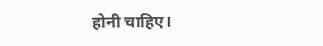होनी चाहिए।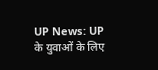UP News: UP के युवाओं के लिए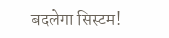बदलेगा सिस्टम!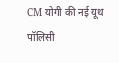CM योगी की नई यूथ पॉलिसी